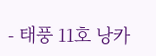- 태풍 11호 낭카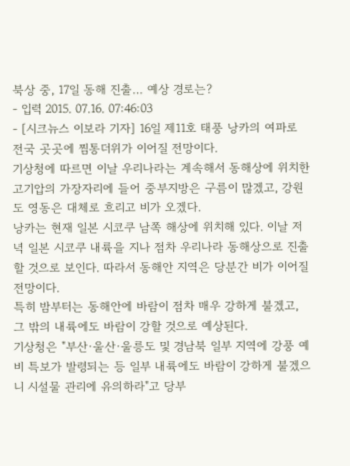북상 중, 17일 동해 진출… 예상 경로는?
- 입력 2015. 07.16. 07:46:03
- [시크뉴스 이보라 기자] 16일 제11호 태풍 낭카의 여파로 전국 곳곳에 찜통더위가 이어질 전망이다.
기상청에 따르면 이날 우리나라는 계속해서 동해상에 위치한 고기압의 가장자리에 들어 중부지방은 구름이 많겠고, 강원도 영동은 대체로 흐리고 비가 오겠다.
낭카는 현재 일본 시코쿠 남쪽 해상에 위치해 있다. 이날 저녁 일본 시코쿠 내륙을 지나 점차 우리나라 동해상으로 진출할 것으로 보인다. 따라서 동해안 지역은 당분간 비가 이어질 전망이다.
특히 밤부터는 동해안에 바람이 점차 매우 강하게 불겠고, 그 밖의 내륙에도 바람이 강할 것으로 예상된다.
기상청은 "부산·울산·울릉도 및 경남북 일부 지역에 강풍 예비 특보가 발령되는 등 일부 내륙에도 바람이 강하게 불겠으니 시설물 관리에 유의하라"고 당부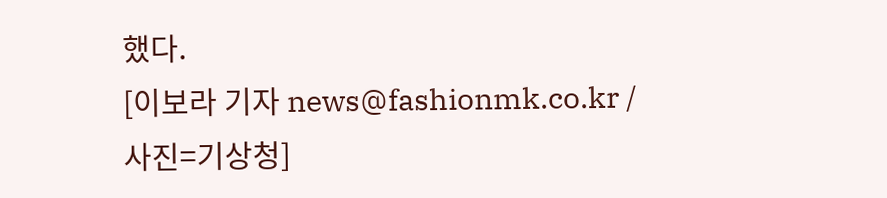했다.
[이보라 기자 news@fashionmk.co.kr / 사진=기상청]